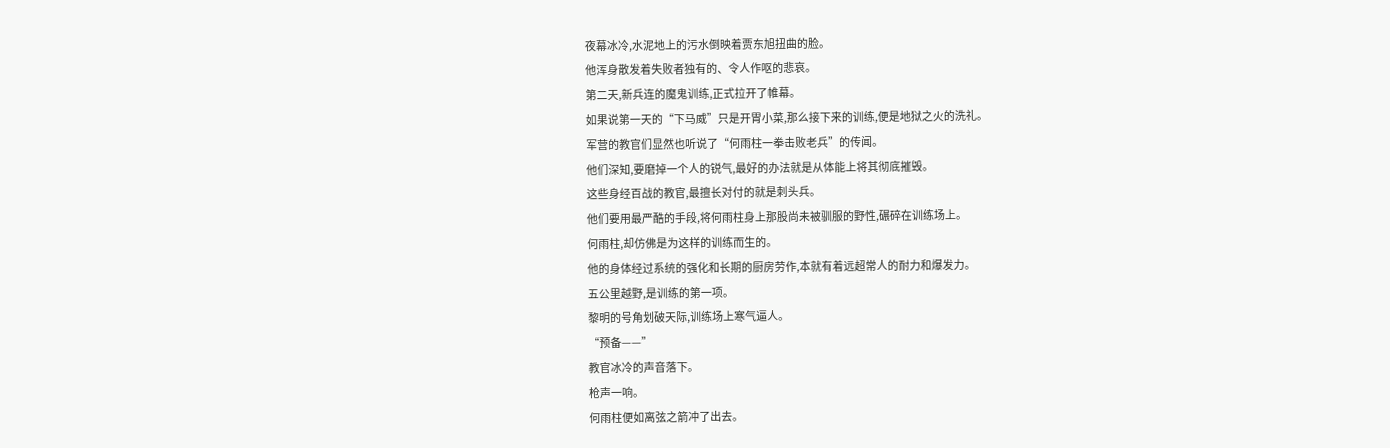夜幕冰冷,水泥地上的污水倒映着贾东旭扭曲的脸。
他浑身散发着失败者独有的、令人作呕的悲哀。
第二天,新兵连的魔鬼训练,正式拉开了帷幕。
如果说第一天的“下马威”只是开胃小菜,那么接下来的训练,便是地狱之火的洗礼。
军营的教官们显然也听说了“何雨柱一拳击败老兵”的传闻。
他们深知,要磨掉一个人的锐气,最好的办法就是从体能上将其彻底摧毁。
这些身经百战的教官,最擅长对付的就是刺头兵。
他们要用最严酷的手段,将何雨柱身上那股尚未被驯服的野性,碾碎在训练场上。
何雨柱,却仿佛是为这样的训练而生的。
他的身体经过系统的强化和长期的厨房劳作,本就有着远超常人的耐力和爆发力。
五公里越野,是训练的第一项。
黎明的号角划破天际,训练场上寒气逼人。
“预备——”
教官冰冷的声音落下。
枪声一响。
何雨柱便如离弦之箭冲了出去。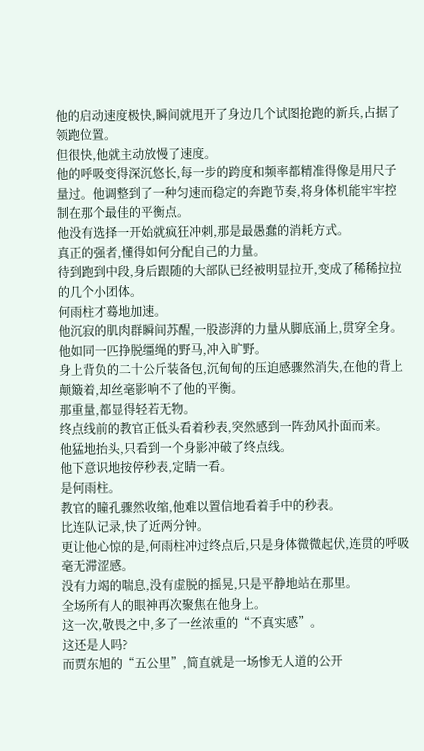他的启动速度极快,瞬间就甩开了身边几个试图抢跑的新兵,占据了领跑位置。
但很快,他就主动放慢了速度。
他的呼吸变得深沉悠长,每一步的跨度和频率都精准得像是用尺子量过。他调整到了一种匀速而稳定的奔跑节奏,将身体机能牢牢控制在那个最佳的平衡点。
他没有选择一开始就疯狂冲刺,那是最愚蠢的消耗方式。
真正的强者,懂得如何分配自己的力量。
待到跑到中段,身后跟随的大部队已经被明显拉开,变成了稀稀拉拉的几个小团体。
何雨柱才蓦地加速。
他沉寂的肌肉群瞬间苏醒,一股澎湃的力量从脚底涌上,贯穿全身。
他如同一匹挣脱缰绳的野马,冲入旷野。
身上背负的二十公斤装备包,沉甸甸的压迫感骤然消失,在他的背上颠簸着,却丝毫影响不了他的平衡。
那重量,都显得轻若无物。
终点线前的教官正低头看着秒表,突然感到一阵劲风扑面而来。
他猛地抬头,只看到一个身影冲破了终点线。
他下意识地按停秒表,定睛一看。
是何雨柱。
教官的瞳孔骤然收缩,他难以置信地看着手中的秒表。
比连队记录,快了近两分钟。
更让他心惊的是,何雨柱冲过终点后,只是身体微微起伏,连贯的呼吸毫无滞涩感。
没有力竭的喘息,没有虚脱的摇晃,只是平静地站在那里。
全场所有人的眼神再次聚焦在他身上。
这一次,敬畏之中,多了一丝浓重的“不真实感”。
这还是人吗?
而贾东旭的“五公里”,简直就是一场惨无人道的公开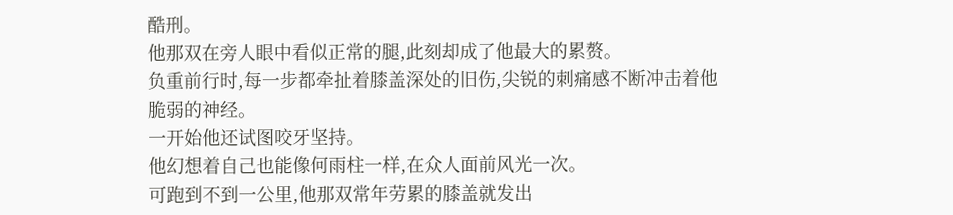酷刑。
他那双在旁人眼中看似正常的腿,此刻却成了他最大的累赘。
负重前行时,每一步都牵扯着膝盖深处的旧伤,尖锐的刺痛感不断冲击着他脆弱的神经。
一开始他还试图咬牙坚持。
他幻想着自己也能像何雨柱一样,在众人面前风光一次。
可跑到不到一公里,他那双常年劳累的膝盖就发出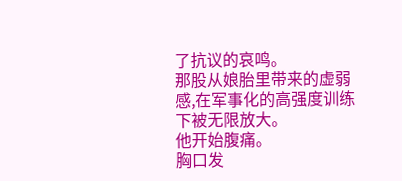了抗议的哀鸣。
那股从娘胎里带来的虚弱感,在军事化的高强度训练下被无限放大。
他开始腹痛。
胸口发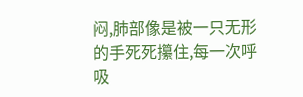闷,肺部像是被一只无形的手死死攥住,每一次呼吸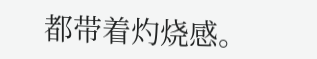都带着灼烧感。